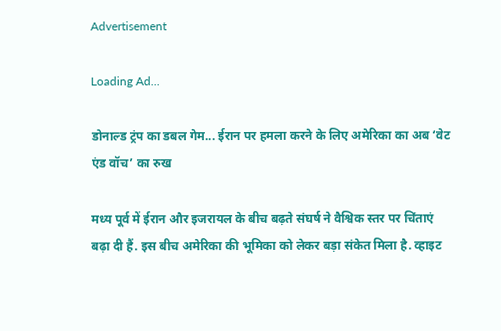Advertisement

Loading Ad...

डोनाल्ड ट्रंप का डबल गेम... ईरान पर हमला करने के लिए अमेरिका का अब ‘वेट एंड वॉच’ का रुख

मध्य पूर्व में ईरान और इजरायल के बीच बढ़ते संघर्ष ने वैश्विक स्तर पर चिंताएं बढ़ा दी हैं. इस बीच अमेरिका की भूमिका को लेकर बड़ा संकेत मिला है. व्हाइट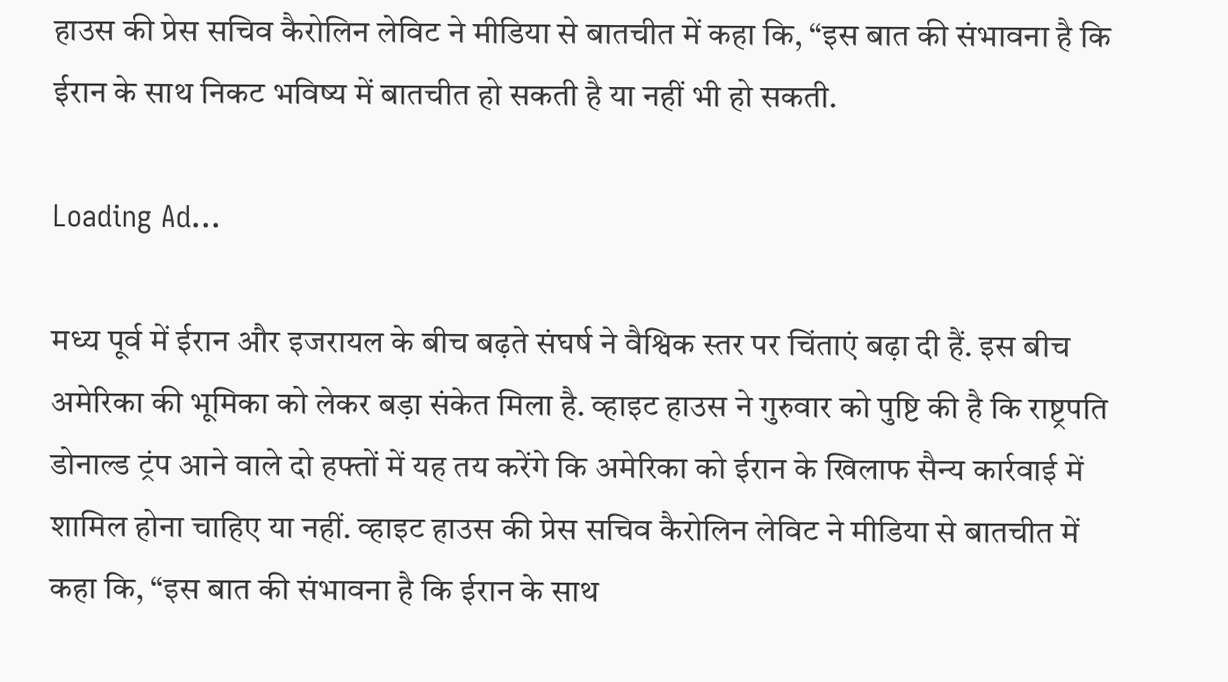हाउस की प्रेस सचिव कैरोलिन लेविट ने मीडिया से बातचीत में कहा कि, “इस बात की संभावना है कि ईरान के साथ निकट भविष्य में बातचीत हो सकती है या नहीं भी हो सकती.

Loading Ad...

मध्य पूर्व में ईरान और इजरायल के बीच बढ़ते संघर्ष ने वैश्विक स्तर पर चिंताएं बढ़ा दी हैं. इस बीच अमेरिका की भूमिका को लेकर बड़ा संकेत मिला है. व्हाइट हाउस ने गुरुवार को पुष्टि की है कि राष्ट्रपति डोनाल्ड ट्रंप आने वाले दो हफ्तों में यह तय करेंगे कि अमेरिका को ईरान के खिलाफ सैन्य कार्रवाई में शामिल होना चाहिए या नहीं. व्हाइट हाउस की प्रेस सचिव कैरोलिन लेविट ने मीडिया से बातचीत में कहा कि, “इस बात की संभावना है कि ईरान के साथ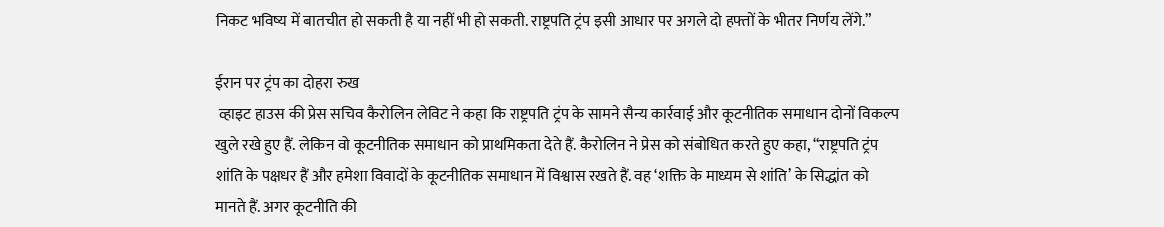निकट भविष्य में बातचीत हो सकती है या नहीं भी हो सकती. राष्ट्रपति ट्रंप इसी आधार पर अगले दो हफ्तों के भीतर निर्णय लेंगे.”

ईरान पर ट्रंप का दोहरा रुख
 व्हाइट हाउस की प्रेस सचिव कैरोलिन लेविट ने कहा कि राष्ट्रपति ट्रंप के सामने सैन्य कार्रवाई और कूटनीतिक समाधान दोनों विकल्प खुले रखे हुए हैं. लेकिन वो कूटनीतिक समाधान को प्राथमिकता देते हैं. कैरोलिन ने प्रेस को संबोधित करते हुए कहा, “राष्ट्रपति ट्रंप शांति के पक्षधर हैं और हमेशा विवादों के कूटनीतिक समाधान में विश्वास रखते हैं. वह ‘शक्ति के माध्यम से शांति’ के सिद्धांत को मानते हैं. अगर कूटनीति की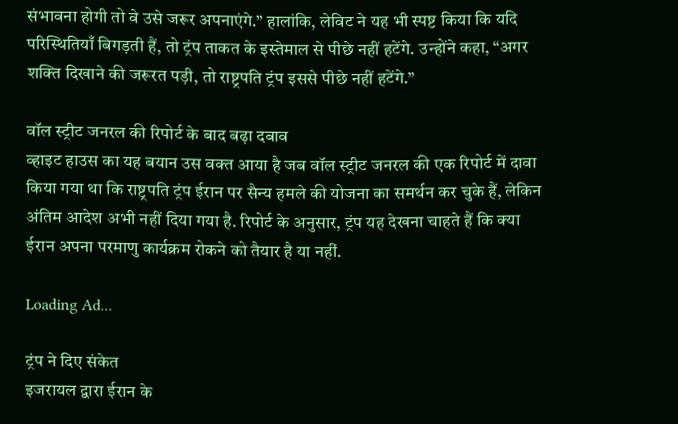संभावना होगी तो वे उसे जरूर अपनाएंगे.” हालांकि, लेविट ने यह भी स्पष्ट किया कि यदि परिस्थितियाँ बिगड़ती हैं, तो ट्रंप ताकत के इस्तेमाल से पीछे नहीं हटेंगे. उन्होंने कहा, “अगर शक्ति दिखाने की जरूरत पड़ी, तो राष्ट्रपति ट्रंप इससे पीछे नहीं हटेंगे.”

वॉल स्ट्रीट जनरल की रिपोर्ट के बाद बढ़ा दबाव
व्हाइट हाउस का यह बयान उस वक्त आया है जब वॉल स्ट्रीट जनरल की एक रिपोर्ट में दावा किया गया था कि राष्ट्रपति ट्रंप ईरान पर सैन्य हमले की योजना का समर्थन कर चुके हैं, लेकिन अंतिम आदेश अभी नहीं दिया गया है. रिपोर्ट के अनुसार, ट्रंप यह देखना चाहते हैं कि क्या ईरान अपना परमाणु कार्यक्रम रोकने को तैयार है या नहीं.

Loading Ad...

ट्रंप ने दिए संकेत
इजरायल द्वारा ईरान के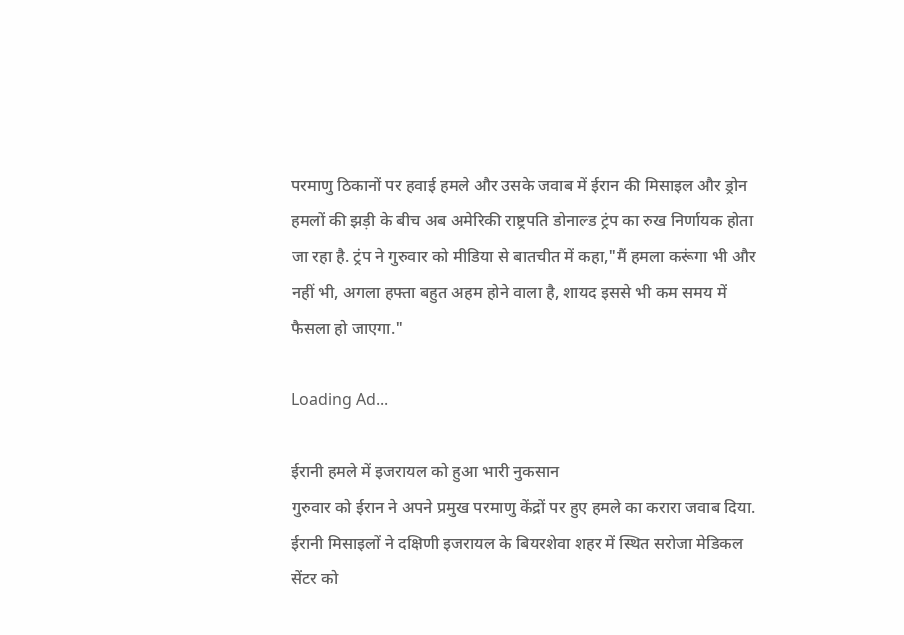परमाणु ठिकानों पर हवाई हमले और उसके जवाब में ईरान की मिसाइल और ड्रोन हमलों की झड़ी के बीच अब अमेरिकी राष्ट्रपति डोनाल्ड ट्रंप का रुख निर्णायक होता जा रहा है. ट्रंप ने गुरुवार को मीडिया से बातचीत में कहा,"मैं हमला करूंगा भी और नहीं भी, अगला हफ्ता बहुत अहम होने वाला है, शायद इससे भी कम समय में फैसला हो जाएगा."

Loading Ad...

ईरानी हमले में इजरायल को हुआ भारी नुकसान
गुरुवार को ईरान ने अपने प्रमुख परमाणु केंद्रों पर हुए हमले का करारा जवाब दिया. ईरानी मिसाइलों ने दक्षिणी इजरायल के बियरशेवा शहर में स्थित सरोजा मेडिकल सेंटर को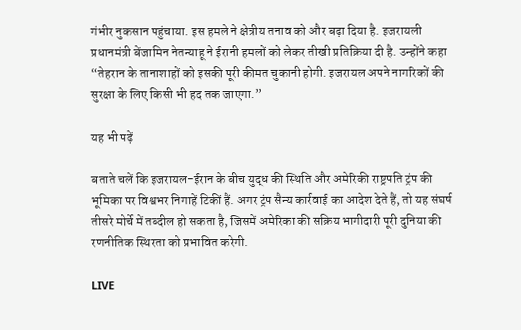गंभीर नुकसान पहुंचाया. इस हमले ने क्षेत्रीय तनाव को और बढ़ा दिया है. इजरायली प्रधानमंत्री बेंजामिन नेतन्याहू ने ईरानी हमलों को लेकर तीखी प्रतिक्रिया दी है. उन्होंने कहा “तेहरान के तानाशाहों को इसकी पूरी कीमत चुकानी होगी. इजरायल अपने नागरिकों की सुरक्षा के लिए किसी भी हद तक जाएगा.”

यह भी पढ़ें

बताते चलें कि इजरायल-ईरान के बीच युद्ध की स्थिति और अमेरिकी राष्ट्रपति ट्रंप की भूमिका पर विश्वभर निगाहें टिकीं हैं. अगर ट्रंप सैन्य कार्रवाई का आदेश देते हैं, तो यह संघर्ष तीसरे मोर्चे में तब्दील हो सकता है, जिसमें अमेरिका की सक्रिय भागीदारी पूरी दुनिया की रणनीतिक स्थिरता को प्रभावित करेगी.

LIVE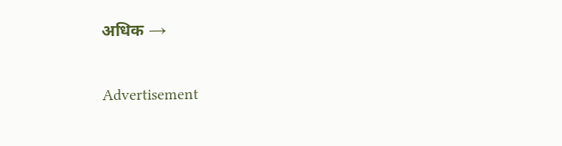अधिक →

Advertisement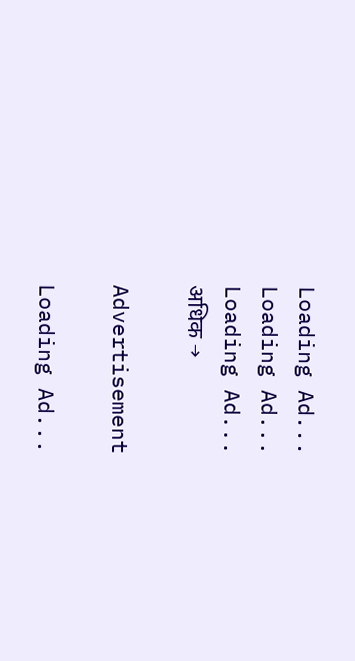Loading Ad...
Loading Ad...
Loading Ad...
अधिक →

Advertisement

Loading Ad...